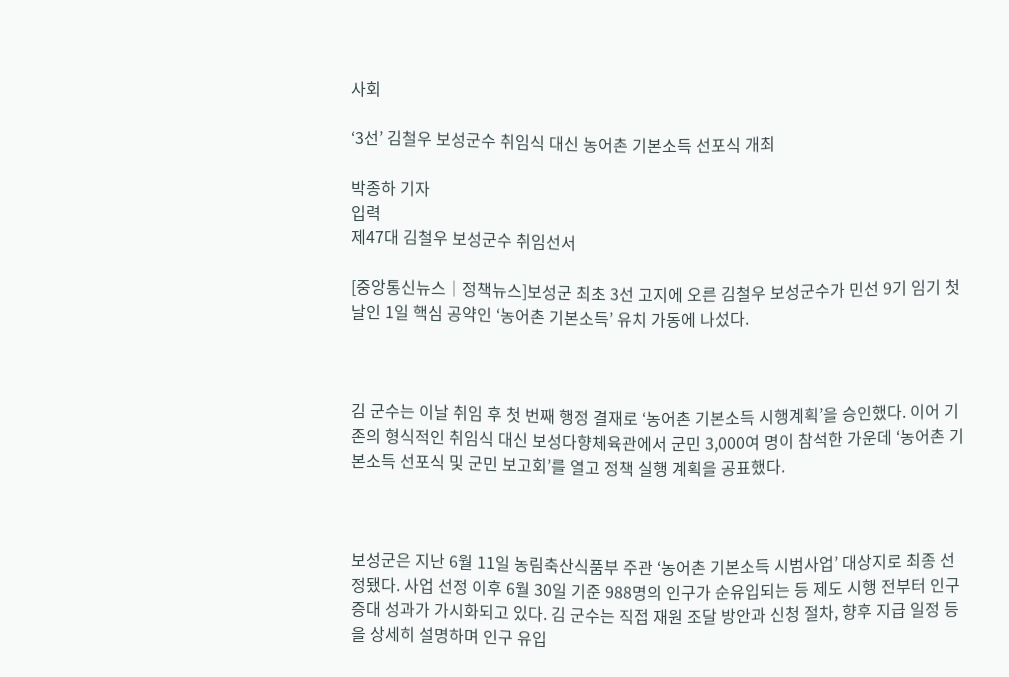사회

‘3선’ 김철우 보성군수 취임식 대신 농어촌 기본소득 선포식 개최

박종하 기자
입력
제47대 김철우 보성군수 취임선서

[중앙통신뉴스│정책뉴스]보성군 최초 3선 고지에 오른 김철우 보성군수가 민선 9기 임기 첫날인 1일 핵심 공약인 ‘농어촌 기본소득’ 유치 가동에 나섰다.



김 군수는 이날 취임 후 첫 번째 행정 결재로 ‘농어촌 기본소득 시행계획’을 승인했다. 이어 기존의 형식적인 취임식 대신 보성다향체육관에서 군민 3,000여 명이 참석한 가운데 ‘농어촌 기본소득 선포식 및 군민 보고회’를 열고 정책 실행 계획을 공표했다.



보성군은 지난 6월 11일 농림축산식품부 주관 ‘농어촌 기본소득 시범사업’ 대상지로 최종 선정됐다. 사업 선정 이후 6월 30일 기준 988명의 인구가 순유입되는 등 제도 시행 전부터 인구 증대 성과가 가시화되고 있다. 김 군수는 직접 재원 조달 방안과 신청 절차, 향후 지급 일정 등을 상세히 설명하며 인구 유입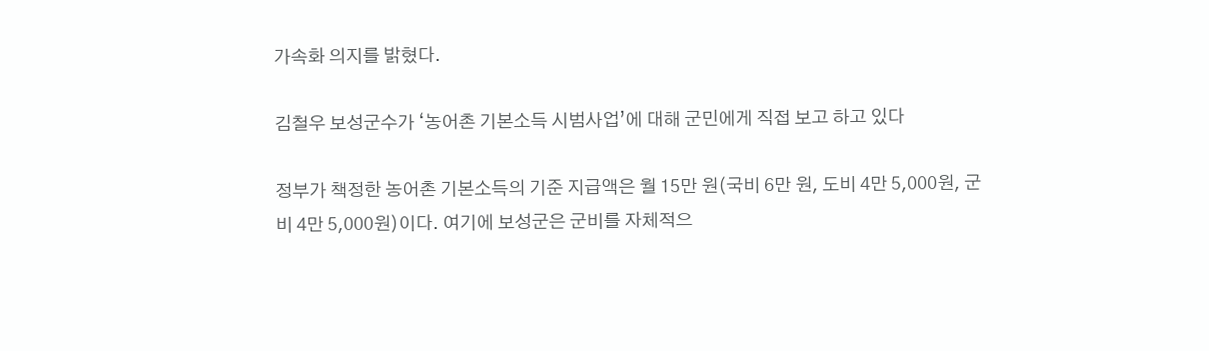가속화 의지를 밝혔다.

김철우 보성군수가 ‘농어촌 기본소득 시범사업’에 대해 군민에게 직접 보고 하고 있다

정부가 책정한 농어촌 기본소득의 기준 지급액은 월 15만 원(국비 6만 원, 도비 4만 5,000원, 군비 4만 5,000원)이다. 여기에 보성군은 군비를 자체적으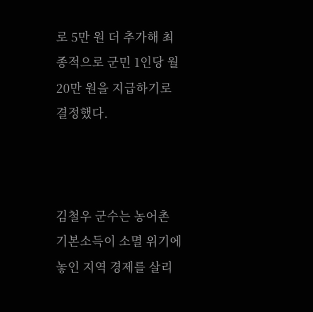로 5만 원 더 추가해 최종적으로 군민 1인당 월 20만 원을 지급하기로 결정했다.



김철우 군수는 농어촌 기본소득이 소멸 위기에 놓인 지역 경제를 살리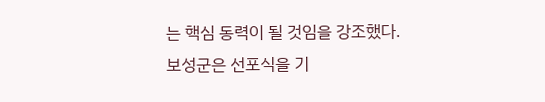는 핵심 동력이 될 것임을 강조했다. 보성군은 선포식을 기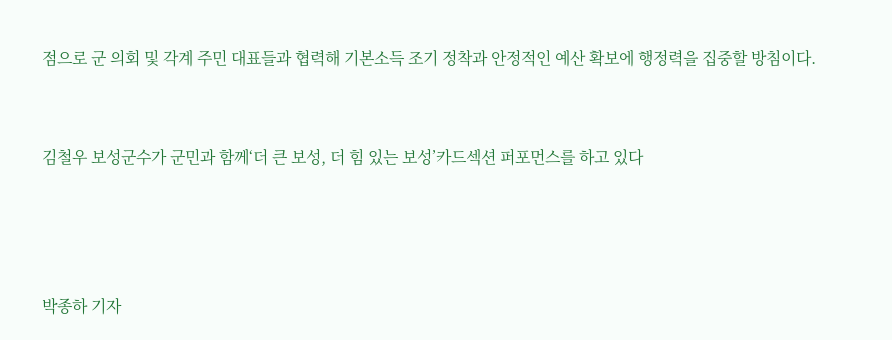점으로 군 의회 및 각계 주민 대표들과 협력해 기본소득 조기 정착과 안정적인 예산 확보에 행정력을 집중할 방침이다.



김철우 보성군수가 군민과 함께‘더 큰 보성, 더 힘 있는 보성’카드섹션 퍼포먼스를 하고 있다





박종하 기자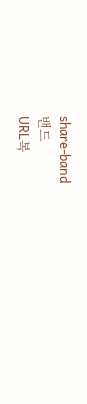share-band
밴드
URL복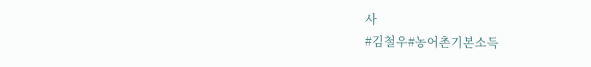사
#김철우#농어촌기본소득